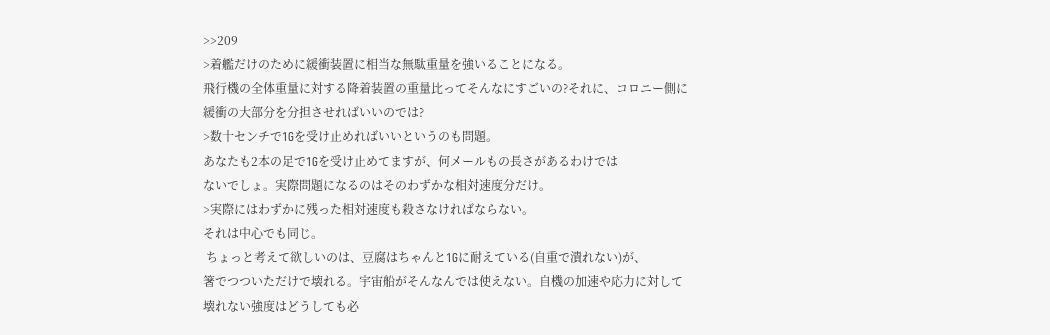>>209
>着艦だけのために緩衝装置に相当な無駄重量を強いることになる。
飛行機の全体重量に対する降着装置の重量比ってそんなにすごいの?それに、コロニー側に
緩衝の大部分を分担させればいいのでは?
>数十センチで1Gを受け止めればいいというのも問題。
あなたも2本の足で1Gを受け止めてますが、何メールもの長さがあるわけでは
ないでしょ。実際問題になるのはそのわずかな相対速度分だけ。
>実際にはわずかに残った相対速度も殺さなければならない。
それは中心でも同じ。
 ちょっと考えて欲しいのは、豆腐はちゃんと1Gに耐えている(自重で潰れない)が、
箸でつついただけで壊れる。宇宙船がそんなんでは使えない。自機の加速や応力に対して
壊れない強度はどうしても必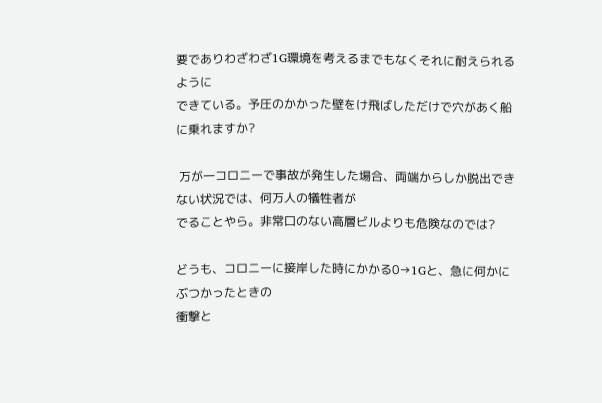要でありわざわざ1G環境を考えるまでもなくそれに耐えられるように
できている。予圧のかかった壁をけ飛ばしただけで穴があく船に乗れますか?

 万が一コロニーで事故が発生した場合、両端からしか脱出できない状況では、何万人の犠牲者が
でることやら。非常口のない高層ビルよりも危険なのでは?

どうも、コロニーに接岸した時にかかる0→1Gと、急に何かにぶつかったときの
衝撃と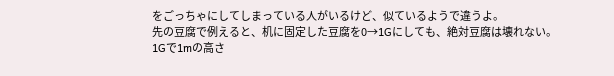をごっちゃにしてしまっている人がいるけど、似ているようで違うよ。
先の豆腐で例えると、机に固定した豆腐を0→1Gにしても、絶対豆腐は壊れない。
1Gで1mの高さ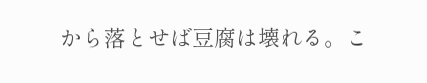から落とせば豆腐は壊れる。こ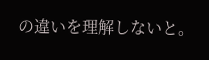の違いを理解しないと。